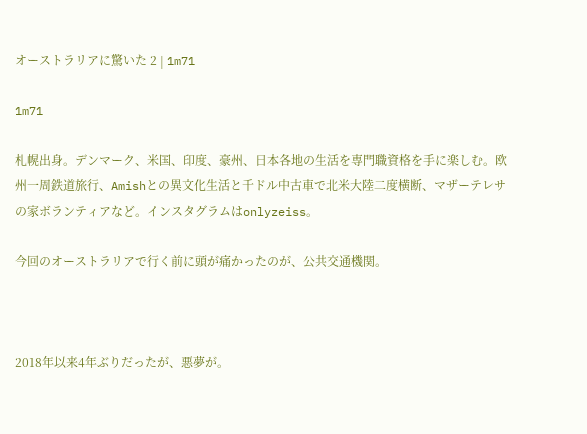オーストラリアに驚いた 2 | 1m71

1m71

札幌出身。デンマーク、米国、印度、豪州、日本各地の生活を専門職資格を手に楽しむ。欧州一周鉄道旅行、Amishとの異文化生活と千ドル中古車で北米大陸二度横断、マザーテレサの家ボランティアなど。インスタグラムはonlyzeiss。

今回のオーストラリアで行く前に頭が痛かったのが、公共交通機関。



2018年以来4年ぶりだったが、悪夢が。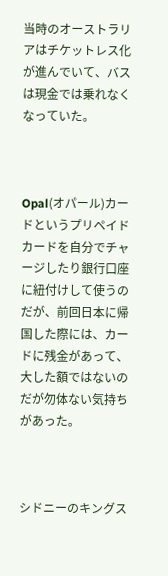当時のオーストラリアはチケットレス化が進んでいて、バスは現金では乗れなくなっていた。



Opal(オパール)カードというプリペイドカードを自分でチャージしたり銀行口座に紐付けして使うのだが、前回日本に帰国した際には、カードに残金があって、大した額ではないのだが勿体ない気持ちがあった。



シドニーのキングス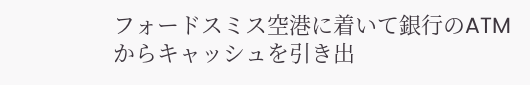フォードスミス空港に着いて銀行のATMからキャッシュを引き出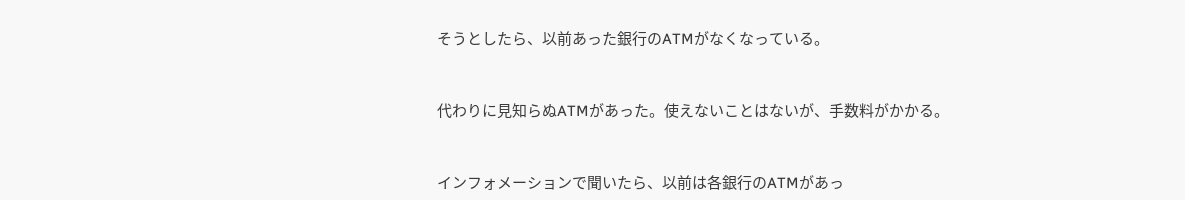そうとしたら、以前あった銀行のATMがなくなっている。



代わりに見知らぬATMがあった。使えないことはないが、手数料がかかる。



インフォメーションで聞いたら、以前は各銀行のATMがあっ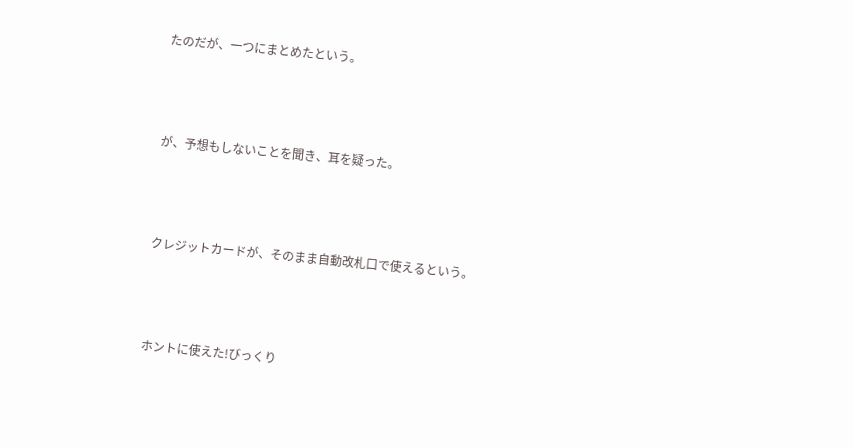たのだが、一つにまとめたという。



が、予想もしないことを聞き、耳を疑った。



クレジットカードが、そのまま自動改札口で使えるという。



ホントに使えた!びっくり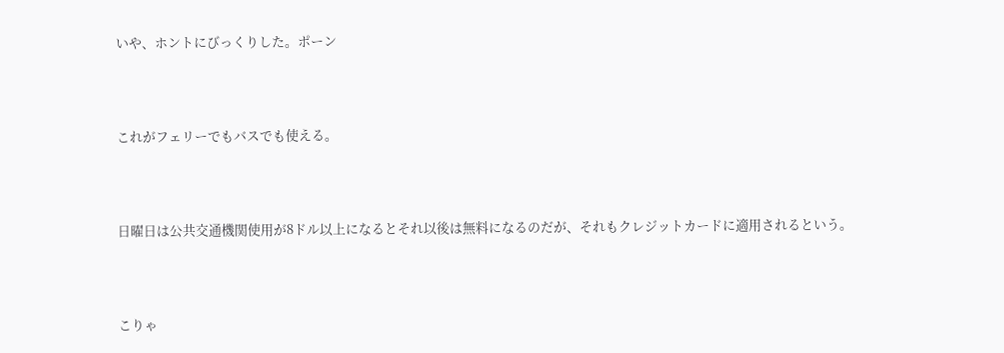いや、ホントにびっくりした。ポーン



これがフェリーでもバスでも使える。



日曜日は公共交通機関使用が8ドル以上になるとそれ以後は無料になるのだが、それもクレジットカードに適用されるという。



こりゃ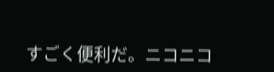すごく便利だ。ニコニコ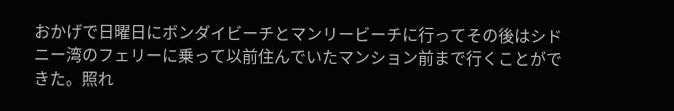おかげで日曜日にボンダイビーチとマンリービーチに行ってその後はシドニー湾のフェリーに乗って以前住んでいたマンション前まで行くことができた。照れ